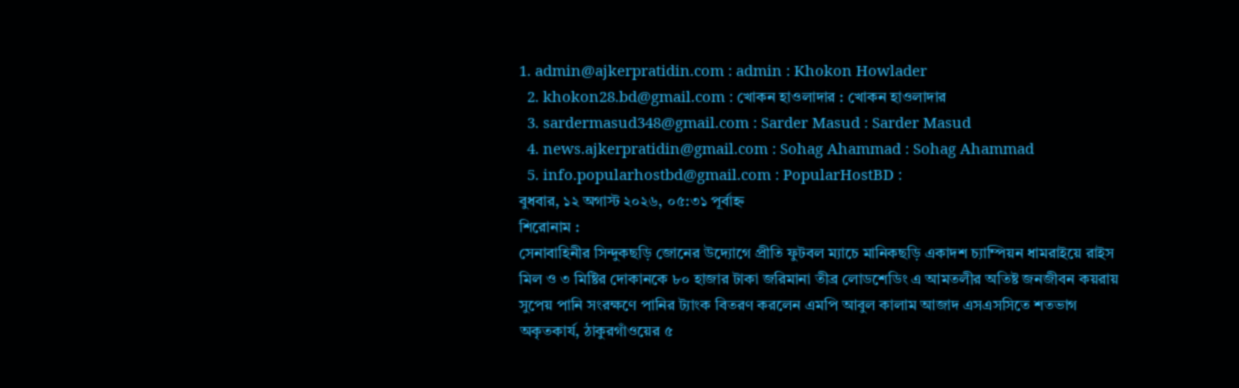1. admin@ajkerpratidin.com : admin : Khokon Howlader
  2. khokon28.bd@gmail.com : খোকন হাওলাদার : খোকন হাওলাদার
  3. sardermasud348@gmail.com : Sarder Masud : Sarder Masud
  4. news.ajkerpratidin@gmail.com : Sohag Ahammad : Sohag Ahammad
  5. info.popularhostbd@gmail.com : PopularHostBD :
বুধবার, ১২ অগাস্ট ২০২৬, ০৫:৩১ পূর্বাহ্ন
শিরোনাম :
সেনাবাহিনীর সিন্দুকছড়ি জোনের উদ্যোগে প্রীতি ফুটবল ম্যাচে মানিকছড়ি একাদশ চ্যাম্পিয়ন ধামরাইয়ে রাইস মিল ও ৩ মিষ্টির দোকানকে ৮০ হাজার টাকা জরিমানা তীব্র লোডশেডিং এ আমতলীর অতিষ্ট জনজীবন কয়রায় সুপেয় পানি সংরক্ষণে পানির ট্যাংক বিতরণ করলেন এমপি আবুল কালাম আজাদ এসএসসিতে শতভাগ অকৃতকার্য, ঠাকুরগাঁওয়ের ৫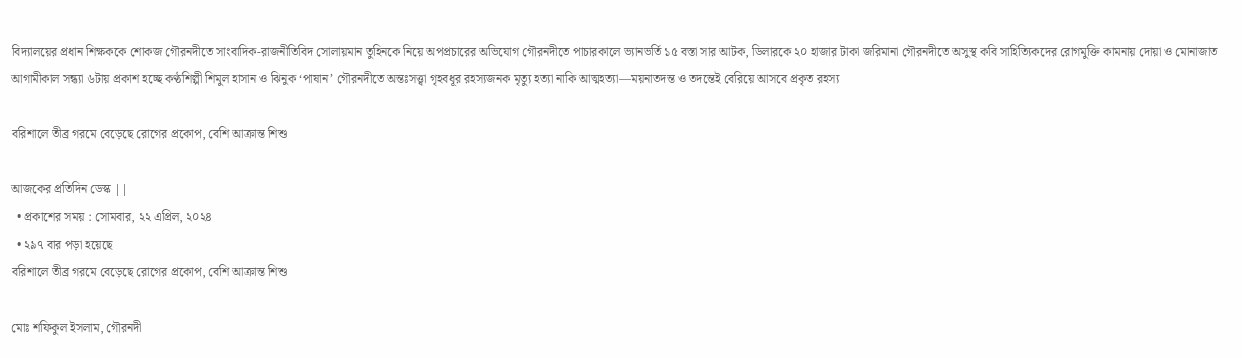বিদ্যালয়ের প্রধান শিক্ষককে শোকজ গৌরনদীতে সাংবাদিক-রাজনীতিবিদ সোলায়মান তুহিনকে নিয়ে অপপ্রচারের অভিযোগ গৌরনদীতে পাচারকালে ভ্যানভর্তি ১৫ বস্তা সার আটক, ডিলারকে ২০ হাজার টাকা জরিমানা গৌরনদীতে অসুস্থ কবি সাহিত্যিকদের রোগমুক্তি কামনায় দোয়া ও মোনাজাত আগামীকাল সন্ধ্যা ৬টায় প্রকাশ হচ্ছে কণ্ঠশিল্পী শিমুল হাসান ও ঝিনুক ‘পাষান’ গৌরনদীতে অন্তঃসত্ত্বা গৃহবধূর রহস্যজনক মৃত্যু হত্যা নাকি আত্মহত্যা—ময়নাতদন্ত ও তদন্তেই বেরিয়ে আসবে প্রকৃত রহস্য

বরিশালে তীব্র গরমে বেড়েছে রোগের প্রকোপ, বেশি আক্রান্ত শিশু

আজকের প্রতিদিন ডেস্ক ||
  • প্রকাশের সময় : সোমবার, ২২ এপ্রিল, ২০২৪
  • ২৯৭ বার পড়া হয়েছে
বরিশালে তীব্র গরমে বেড়েছে রোগের প্রকোপ, বেশি আক্রান্ত শিশু

মোঃ শফিকুল ইসলাম, গৌরনদী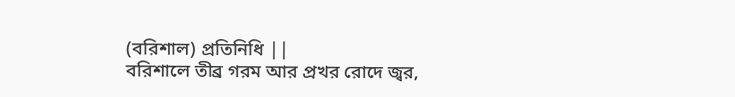(বরিশাল) প্রতিনিধি ||
বরিশালে তীব্র গরম আর প্রখর রোদে জ্বর,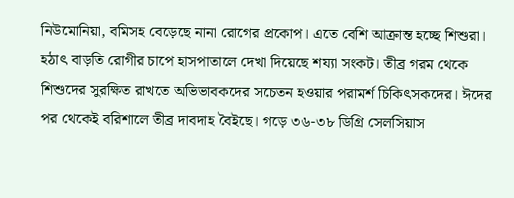নিউমোনিয়া, বমিসহ বেড়েছে নানা রোগের প্রকোপ। এতে বেশি আক্রান্ত হচ্ছে শিশুরা। হঠাৎ বাড়তি রোগীর চাপে হাসপাতালে দেখা দিয়েছে শয্যা সংকট। তীব্র গরম থেকে শিশুদের সুরক্ষিত রাখতে অভিভাবকদের সচেতন হওয়ার পরামর্শ চিকিৎসকদের। ঈদের পর থেকেই বরিশালে তীব্র দাবদাহ বৈইছে। গড়ে ৩৬-৩৮ ডিগ্রি সেলসিয়াস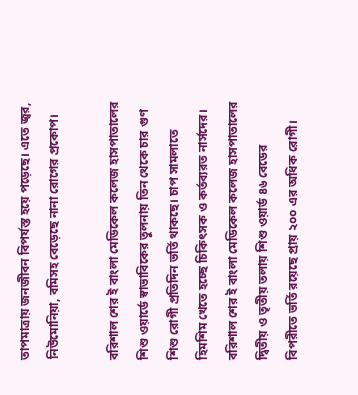তাপমাত্রায় জনজীবন বিপর্যস্ত হয়ে পড়েছে। এতে জ্বর, নিউমোনিয়া, বমিসহ বেড়েছে নানা রোগের প্রকোপ।

বরিশাল শের ই বাংলা মেডিকেল কলেজ হাসপাতালের শিশু ওয়ার্ডে স্বাভাবিকের তুলনায় তিন থেকে চার গুণ শিশু রোগী প্রতিদিন ভর্তি থাকছে। চাপ সামলাতে হিমশিম খেতে হচ্ছে চিকিৎসক ও কর্তব্যরত নার্সদের। বরিশাল শের ই বাংলা মেডিকেল কলেজ হাসপাতালের দ্বিতীয় ও তৃতীয় তলায় শিশু ওয়ার্ড ৪৬ বেডের বিপরীতে ভর্তি রয়েছে প্রায় ২০০ এর অধিক রোগী।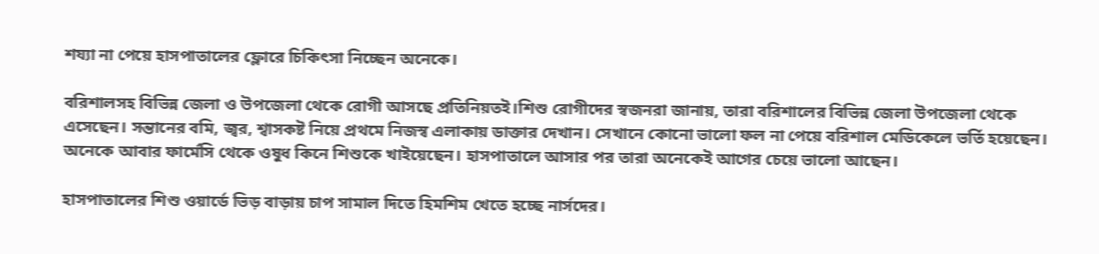শয্যা না পেয়ে হাসপাতালের ফ্লোরে চিকিৎসা নিচ্ছেন অনেকে।

বরিশালসহ বিভিন্ন জেলা ও উপজেলা থেকে রোগী আসছে প্রতিনিয়তই।শিশু রোগীদের স্বজনরা জানায়, তারা বরিশালের বিভিন্ন জেলা উপজেলা থেকে এসেছেন। সন্তানের বমি, জ্বর, শ্বাসকষ্ট নিয়ে প্রথমে নিজস্ব এলাকায় ডাক্তার দেখান। সেখানে কোনো ভালো ফল না পেয়ে বরিশাল মেডিকেলে ভর্তি হয়েছেন। অনেকে আবার ফার্মেসি থেকে ওষুধ কিনে শিশুকে খাইয়েছেন। হাসপাতালে আসার পর তারা অনেকেই আগের চেয়ে ভালো আছেন।

হাসপাতালের শিশু ওয়ার্ডে ভিড় বাড়ায় চাপ সামাল দিতে হিমশিম খেতে হচ্ছে নার্সদের।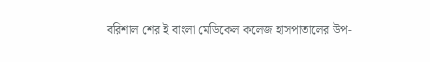বরিশাল শের ই বাংলা মেডিকেল কলেজ হাসপাতালের উপ-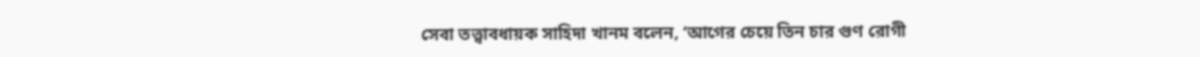সেবা তত্ত্বাবধায়ক সাহিদা খানম বলেন, ‘আগের চেয়ে তিন চার গুণ রোগী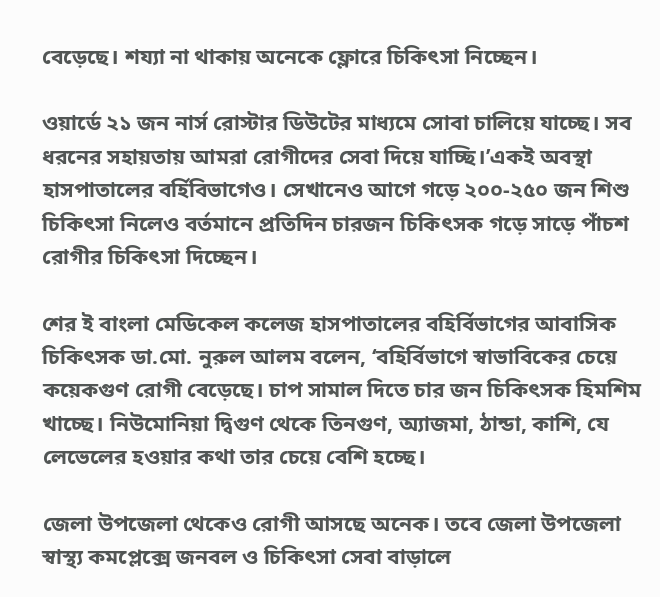বেড়েছে। শয্যা না থাকায় অনেকে ফ্লোরে চিকিৎসা নিচ্ছেন।

ওয়ার্ডে ২১ জন নার্স রোস্টার ডিউটের মাধ্যমে সোবা চালিয়ে যাচ্ছে। সব ধরনের সহায়তায় আমরা রোগীদের সেবা দিয়ে যাচ্ছি।’একই অবস্থা হাসপাতালের বর্হিবিভাগেও। সেখানেও আগে গড়ে ২০০-২৫০ জন শিশু চিকিৎসা নিলেও বর্তমানে প্রতিদিন চারজন চিকিৎসক গড়ে সাড়ে পাঁচশ রোগীর চিকিৎসা দিচ্ছেন।

শের ই বাংলা মেডিকেল কলেজ হাসপাতালের বহির্বিভাগের আবাসিক চিকিৎসক ডা.মো. নুরুল আলম বলেন, ‘বহির্বিভাগে স্বাভাবিকের চেয়ে কয়েকগুণ রোগী বেড়েছে। চাপ সামাল দিতে চার জন চিকিৎসক হিমশিম খাচ্ছে। নিউমোনিয়া দ্বিগুণ থেকে তিনগুণ, অ্যাজমা, ঠান্ডা, কাশি, যে লেভেলের হওয়ার কথা তার চেয়ে বেশি হচ্ছে।

জেলা উপজেলা থেকেও রোগী আসছে অনেক। তবে জেলা উপজেলা স্বাস্থ্য কমপ্লেক্সে জনবল ও চিকিৎসা সেবা বাড়ালে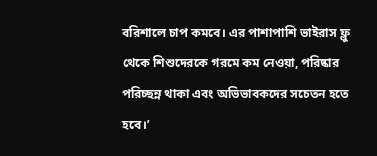বরিশালে চাপ কমবে। এর পাশাপাশি ভাইরাস ফ্লু থেকে শিশুদেরকে গরমে কম নেওয়া, পরিষ্কার পরিচ্ছন্ন থাকা এবং অভিভাবকদের সচেতন হতে হবে।’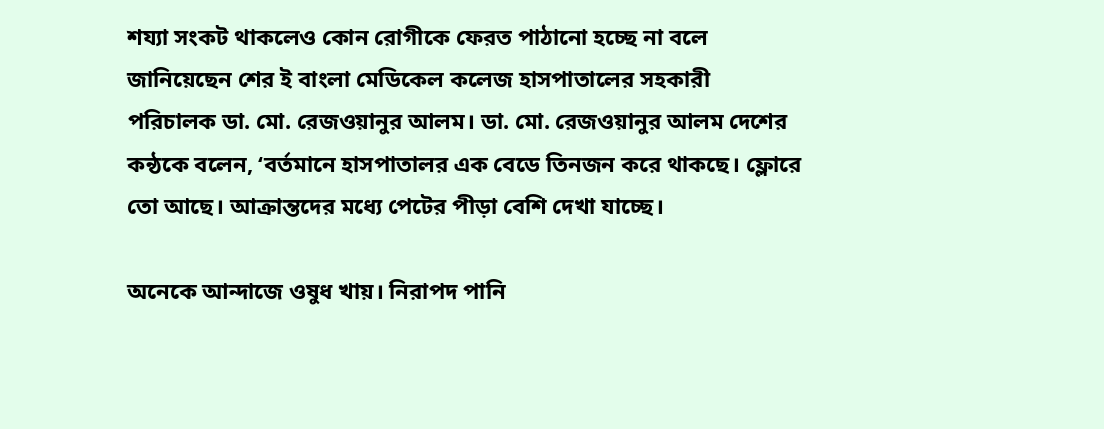শয্যা সংকট থাকলেও কোন রোগীকে ফেরত পাঠানো হচ্ছে না বলে জানিয়েছেন শের ই বাংলা মেডিকেল কলেজ হাসপাতালের সহকারী পরিচালক ডা. মো. রেজওয়ানুর আলম। ডা. মো. রেজওয়ানুর আলম দেশের কন্ঠকে বলেন, ‘বর্তমানে হাসপাতালর এক বেডে তিনজন করে থাকছে। ফ্লোরে তো আছে। আক্রান্তদের মধ্যে পেটের পীড়া বেশি দেখা যাচ্ছে।

অনেকে আন্দাজে ওষুধ খায়। নিরাপদ পানি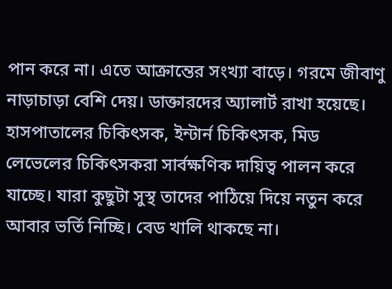পান করে না। এতে আক্রান্তের সংখ্যা বাড়ে। গরমে জীবাণু নাড়াচাড়া বেশি দেয়। ডাক্তারদের অ্যালার্ট রাখা হয়েছে। হাসপাতালের চিকিৎসক, ইন্টার্ন চিকিৎসক, মিড লেভেলের চিকিৎসকরা সার্বক্ষণিক দায়িত্ব পালন করে যাচ্ছে। যারা কুছুটা সুস্থ তাদের পাঠিয়ে দিয়ে নতুন করে আবার ভর্তি নিচ্ছি। বেড খালি থাকছে না।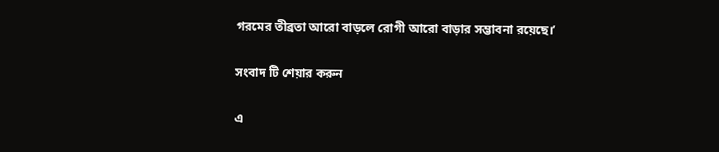গরমের তীব্রতা আরো বাড়লে রোগী আরো বাড়ার সম্ভাবনা রয়েছে।’

সংবাদ টি শেয়ার করুন

এ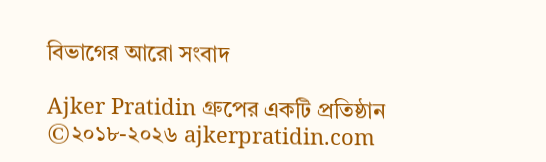বিভাগের আরো সংবাদ

Ajker Pratidin গ্রুপের একটি প্রতিষ্ঠান ©২০১৮-২০২৬ ajkerpratidin.com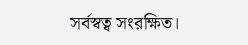সর্বস্বত্ব সংরক্ষিত।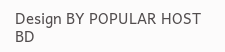Design BY POPULAR HOST BD